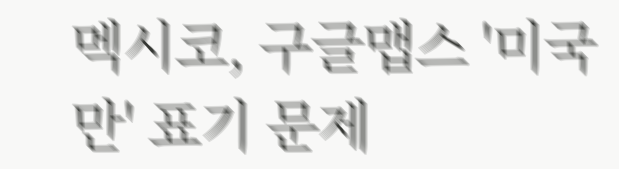멕시코, 구글맵스 '미국만' 표기 문제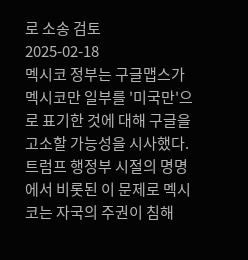로 소송 검토
2025-02-18
멕시코 정부는 구글맵스가 멕시코만 일부를 '미국만'으로 표기한 것에 대해 구글을 고소할 가능성을 시사했다. 트럼프 행정부 시절의 명명에서 비롯된 이 문제로 멕시코는 자국의 주권이 침해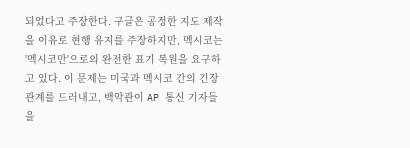되었다고 주장한다. 구글은 공정한 지도 제작을 이유로 현행 유지를 주장하지만, 멕시코는 '멕시코만'으로의 완전한 표기 복원을 요구하고 있다. 이 문제는 미국과 멕시코 간의 긴장 관계를 드러내고, 백악관이 AP 통신 기자들을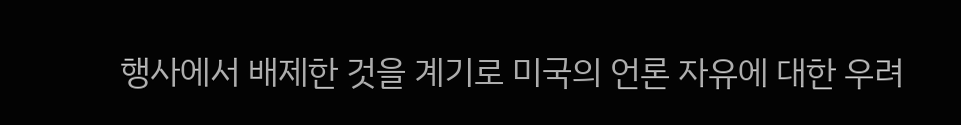행사에서 배제한 것을 계기로 미국의 언론 자유에 대한 우려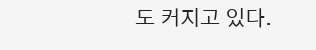도 커지고 있다.